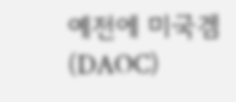예전에 미국겜(DAOC)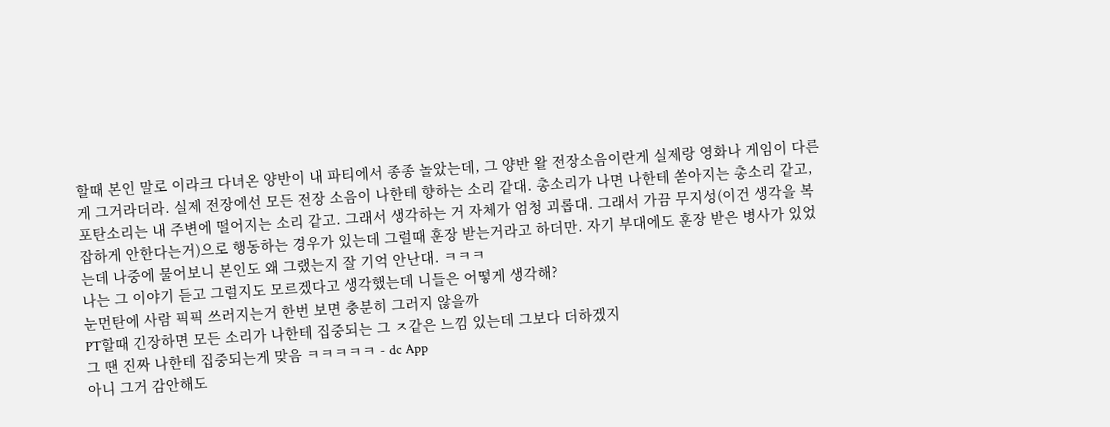할때 본인 말로 이라크 다녀온 양반이 내 파티에서 종종 놀았는데, 그 양반 왈 전장소음이란게 실제랑 영화나 게임이 다른게 그거라더라. 실제 전장에선 모든 전장 소음이 나한테 향하는 소리 같대. 총소리가 나면 나한테 쏟아지는 총소리 같고, 포탄소리는 내 주변에 떨어지는 소리 같고. 그래서 생각하는 거 자체가 엄청 괴롭대. 그래서 가끔 무지성(이건 생각을 복잡하게 안한다는거)으로 행동하는 경우가 있는데 그럴때 훈장 받는거라고 하더만. 자기 부대에도 훈장 받은 병사가 있었는데 나중에 물어보니 본인도 왜 그랬는지 잘 기억 안난대. ㅋㅋㅋ
나는 그 이야기 듣고 그럴지도 모르겠다고 생각했는데 니들은 어떻게 생각해?
눈먼탄에 사람 픽픽 쓰러지는거 한번 보면 충분히 그러지 않을까
PT할때 긴장하면 모든 소리가 나한테 집중되는 그 ㅈ같은 느낌 있는데 그보다 더하겠지
그 땐 진짜 나한테 집중되는게 맞음 ㅋㅋㅋㅋㅋ - dc App
아니 그거 감안해도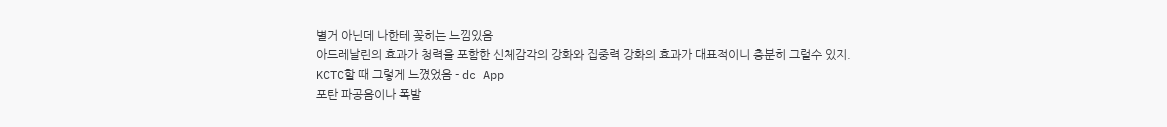별거 아닌데 나한테 꽂히는 느낌있음
아드레날린의 효과가 청력을 포함한 신체감각의 강화와 집중력 강화의 효과가 대표적이니 충분히 그럴수 있지.
KCTC할 때 그렇게 느꼈었음 - dc App
포탄 파공음이나 폭발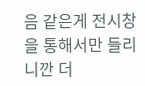음 같은게 전시창을 통해서만 들리니깐 더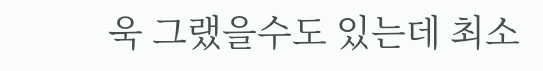욱 그랬을수도 있는데 최소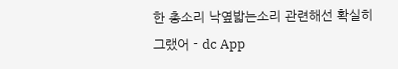한 총소리 낙옆밟는소리 관련해선 확실히 그랬어 - dc App